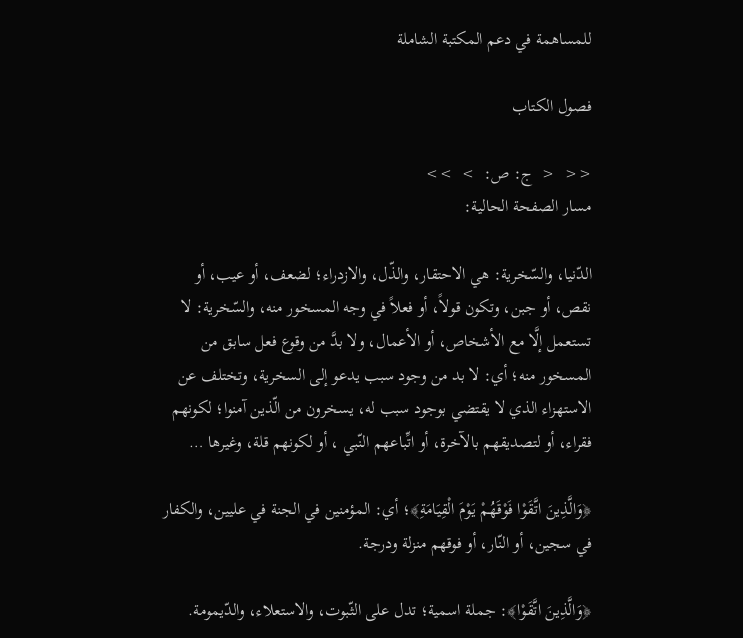للمساهمة في دعم المكتبة الشاملة

فصول الكتاب

<<  <  ج: ص:  >  >>
مسار الصفحة الحالية:

الدّنيا، والسّخرية: هي الاحتقار، والذّل، والازدراء؛ لضعف، أو عيب، أو نقص، أو جبن، وتكون قولاً، أو فعلاً في وجه المسخور منه، والسّخرية: لا تستعمل إلَّا مع الأشخاص، أو الأعمال، ولا بدَّ من وقوع فعل سابق من المسخور منه؛ أي: لا بد من وجود سبب يدعو إلى السخرية، وتختلف عن الاستهزاء الذي لا يقتضي بوجود سبب له، يسخرون من الّذين آمنوا؛ لكونهم فقراء، أو لتصديقهم بالآخرة، أو اتِّباعهم النّبي ، أو لكونهم قلة، وغيرها …

﴿وَالَّذِينَ اتَّقَوْا فَوْقَهُمْ يَوْمَ الْقِيَامَةِ﴾؛ أي: المؤمنين في الجنة في عليين، والكفار في سجين، أو النّار، أو فوقهم منزلة ودرجة.

﴿وَالَّذِينَ اتَّقَوْا﴾: جملة اسمية؛ تدل على الثّبوت، والاستعلاء، والدّيمومة.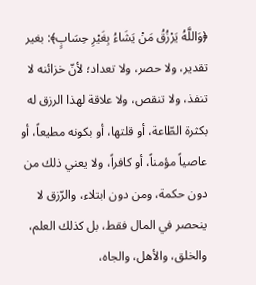﴿وَاللَّهُ يَرْزُقُ مَنْ يَشَاءُ بِغَيْرِ حِسَابٍ﴾: بغير تقدير، ولا حصر، ولا تعداد؛ لأنّ خزائنه لا تنفذ، ولا تنقص، ولا علاقة لهذا الرزق له بكثرة الطّاعة، أو قلتها، أو بكونه مطيعاً، أو عاصياً مؤمناً، أو كافراً، ولا يعني ذلك من دون حكمة، ومن دون ابتلاء، والرّزق لا ينحصر في المال فقط، بل كذلك العلم، والخلق، والأهل، والجاه،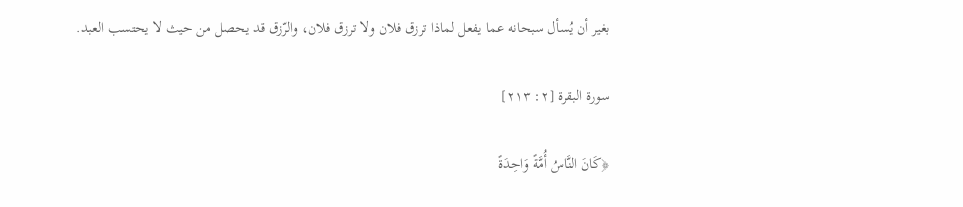بغير أن يُسأل سبحانه عما يفعل لماذا ترزق فلان ولا ترزق فلان، والرّزق قد يحصل من حيث لا يحتسب العبد.

سورة البقرة [٢: ٢١٣]

﴿كَانَ النَّاسُ أُمَّةً وَاحِدَةً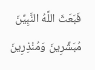فَبَعَثَ اللَّهُ النَّبِيِّنَ مُبَشِّرِينَ وَمُنْذِرِينَ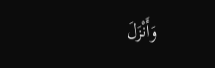وَأَنْزَلَ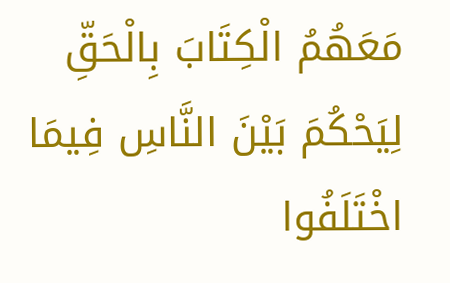مَعَهُمُ الْكِتَابَ بِالْحَقِّ لِيَحْكُمَ بَيْنَ النَّاسِ فِيمَا اخْتَلَفُوا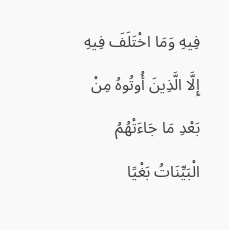فِيهِ وَمَا اخْتَلَفَ فِيهِ إِلَّا الَّذِينَ أُوتُوهُ مِنْ بَعْدِ مَا جَاءَتْهُمُ الْبَيِّنَاتُ بَغْيًا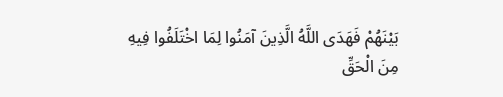بَيْنَهُمْ فَهَدَى اللَّهُ الَّذِينَ آمَنُوا لِمَا اخْتَلَفُوا فِيهِ مِنَ الْحَقِّ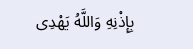بِإِذْنِهِ وَاللَّهُ يَهْدِى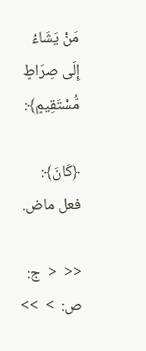مَنْ يَشَاءُ إِلَى صِرَاطٍ مُّسْتَقِيمٍ﴾:

﴿كَانَ﴾: فعل ماض.

<<  <  ج: ص:  >  >>